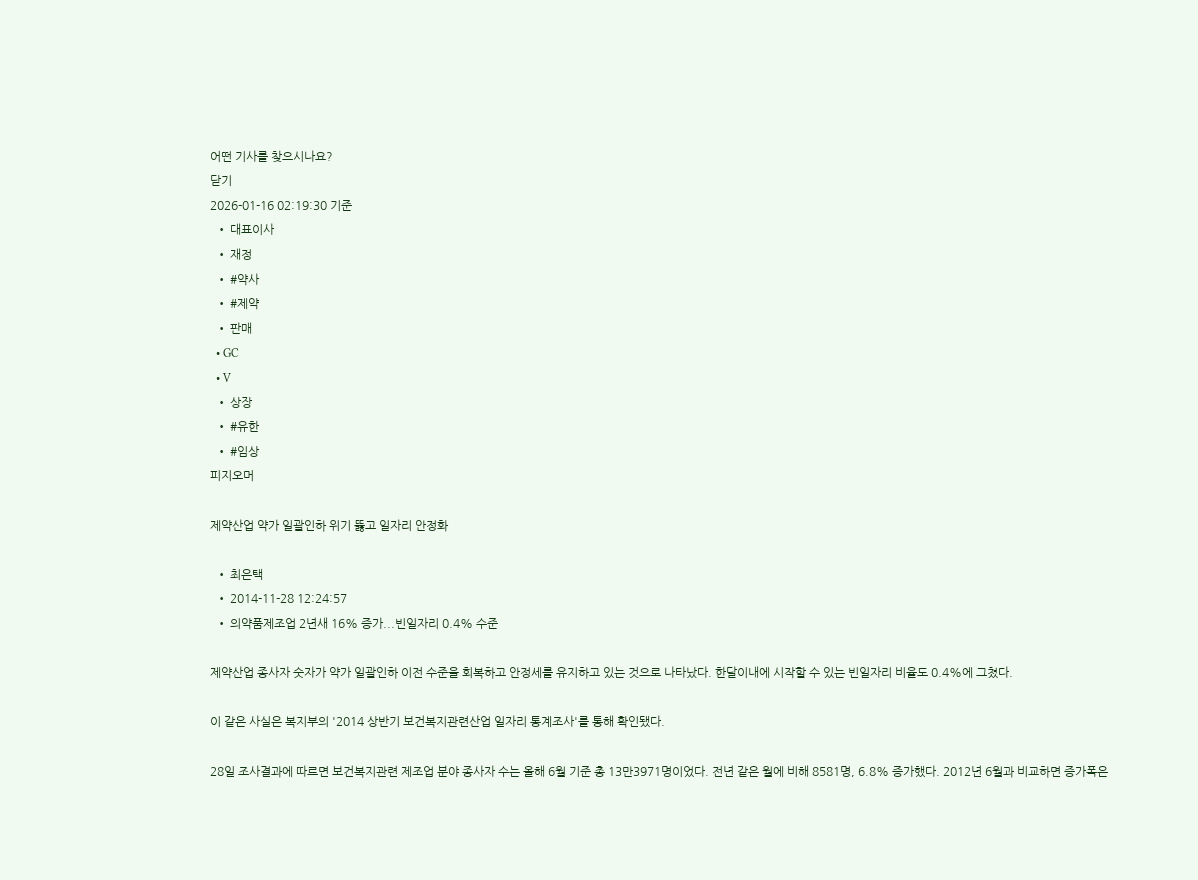어떤 기사를 찾으시나요?
닫기
2026-01-16 02:19:30 기준
  • 대표이사
  • 재정
  • #약사
  • #제약
  • 판매
  • GC
  • V
  • 상장
  • #유한
  • #임상
피지오머

제약산업 약가 일괄인하 위기 뚫고 일자리 안정화

  • 최은택
  • 2014-11-28 12:24:57
  • 의약품제조업 2년새 16% 증가...빈일자리 0.4% 수준

제약산업 종사자 숫자가 약가 일괄인하 이전 수준을 회복하고 안정세를 유지하고 있는 것으로 나타났다. 한달이내에 시작할 수 있는 빈일자리 비율도 0.4%에 그쳤다.

이 같은 사실은 복지부의 '2014 상반기 보건복지관련산업 일자리 통계조사'를 통해 확인됐다.

28일 조사결과에 따르면 보건복지관련 제조업 분야 종사자 수는 올해 6월 기준 총 13만3971명이었다. 전년 같은 월에 비해 8581명, 6.8% 증가했다. 2012년 6월과 비교하면 증가폭은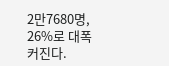2만7680명, 26%로 대폭 커진다.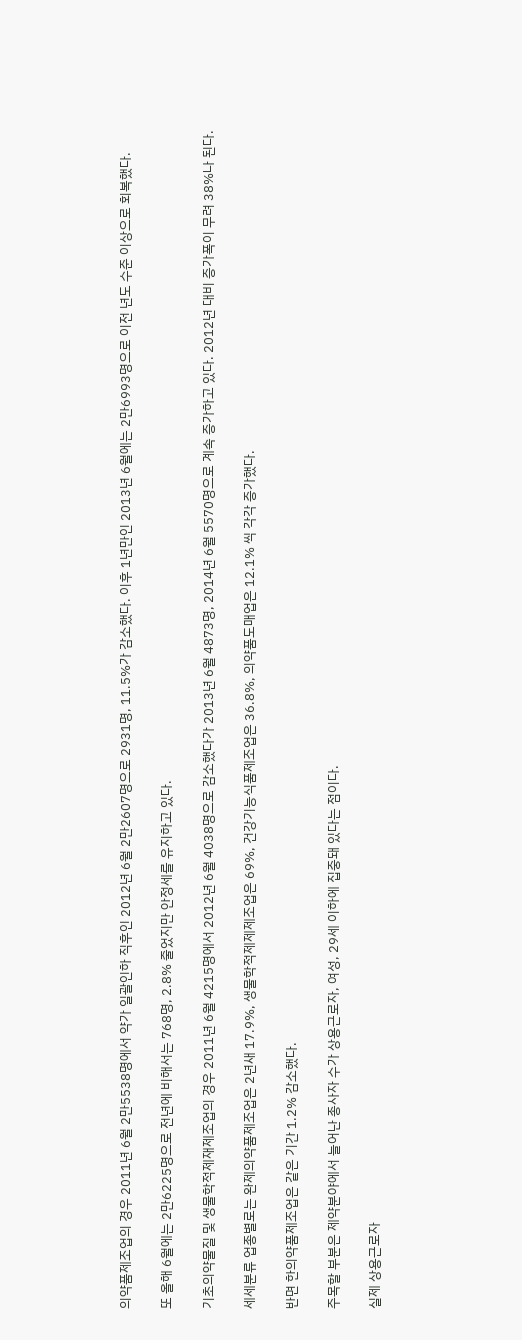의약품제조업의 경우 2011년 6월 2만5538명에서 약가 일괄인하 직후인 2012년 6월 2만2607명으로 2931명, 11.5%가 감소했다. 이후 1년만인 2013년 6월에는 2만6993명으로 이전 년도 수준 이상으로 회복했다.

또 올해 6월에는 2만6225명으로 전년에 비해서는 768명, 2.8% 줄었지만 안정세를 유지하고 있다.

기초의약물질 및 생물학적제재제조업의 경우 2011년 6월 4215명에서 2012년 6월 4038명으로 감소했다가 2013년 6월 4873명, 2014년 6월 5570명으로 계속 증가하고 있다. 2012년 대비 증가폭이 무려 38%나 된다.

세세분류 업종별로는 완제의약품제조업은 2년새 17.9%, 생물학적제제제조업은 69%, 건강기능식품제조업은 36.8%, 의약품도매업은 12.1% 씩 각각 증가했다.

반면 한의약품제조업은 같은 기간 1.2% 감소했다.

주목할 부분은 제약분야에서 늘어난 종사자 수가 상용근로자, 여성, 29세 이하에 집중돼 있다는 점이다.

실제 상용근로자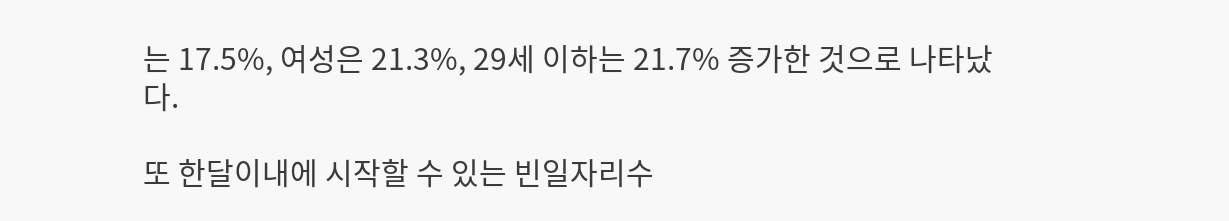는 17.5%, 여성은 21.3%, 29세 이하는 21.7% 증가한 것으로 나타났다.

또 한달이내에 시작할 수 있는 빈일자리수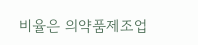비율은 의약품제조업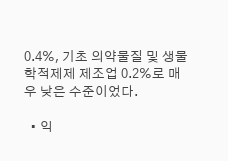0.4%, 기초 의약물질 및 생물학적제제 제조업 0.2%로 매우 낮은 수준이었다.

  • 익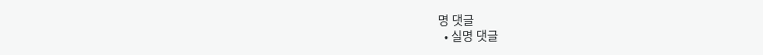명 댓글
  • 실명 댓글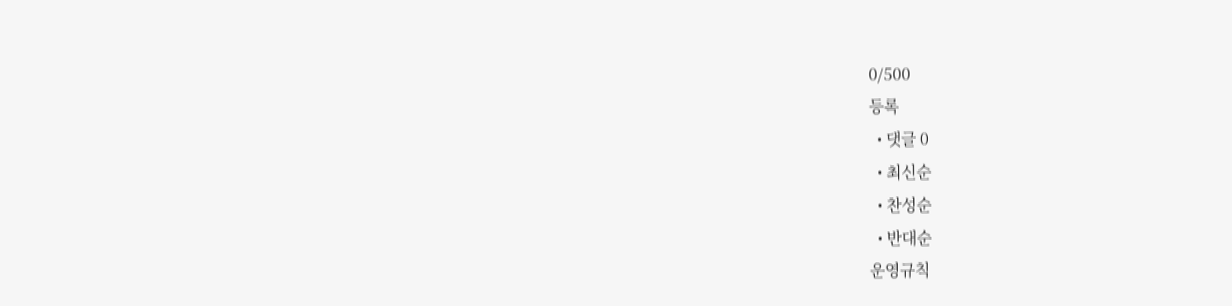0/500
등록
  • 댓글 0
  • 최신순
  • 찬성순
  • 반대순
운영규칙